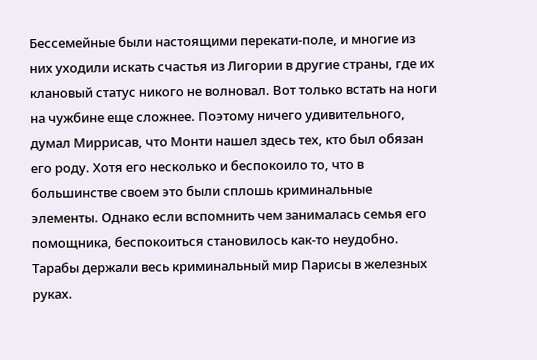Бессемейные были настоящими перекати-поле, и многие из них уходили искать счастья из Лигории в другие страны, где их клановый статус никого не волновал. Вот только встать на ноги на чужбине еще сложнее. Поэтому ничего удивительного, думал Миррисав, что Монти нашел здесь тех, кто был обязан его роду. Хотя его несколько и беспокоило то, что в большинстве своем это были сплошь криминальные элементы. Однако если вспомнить чем занималась семья его помощника, беспокоиться становилось как-то неудобно. Тарабы держали весь криминальный мир Парисы в железных руках.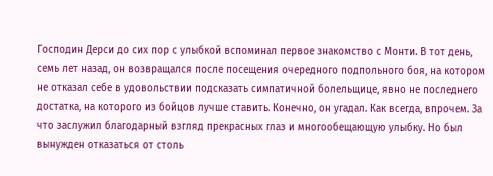Господин Дерси до сих пор с улыбкой вспоминал первое знакомство с Монти. В тот день, семь лет назад, он возвращался после посещения очередного подпольного боя, на котором не отказал себе в удовольствии подсказать симпатичной болельщице, явно не последнего достатка, на которого из бойцов лучше ставить. Конечно, он угадал. Как всегда, впрочем. За что заслужил благодарный взгляд прекрасных глаз и многообещающую улыбку. Но был вынужден отказаться от столь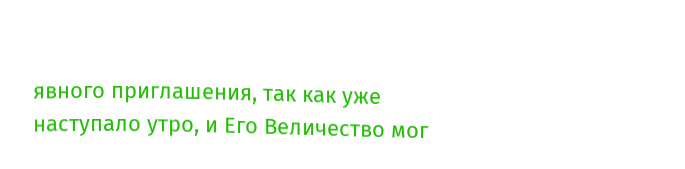явного приглашения, так как уже наступало утро, и Его Величество мог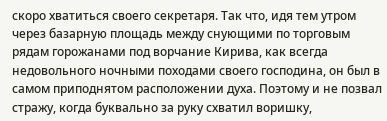скоро хватиться своего секретаря. Так что, идя тем утром через базарную площадь между снующими по торговым рядам горожанами под ворчание Кирива, как всегда недовольного ночными походами своего господина, он был в самом приподнятом расположении духа. Поэтому и не позвал стражу, когда буквально за руку схватил воришку,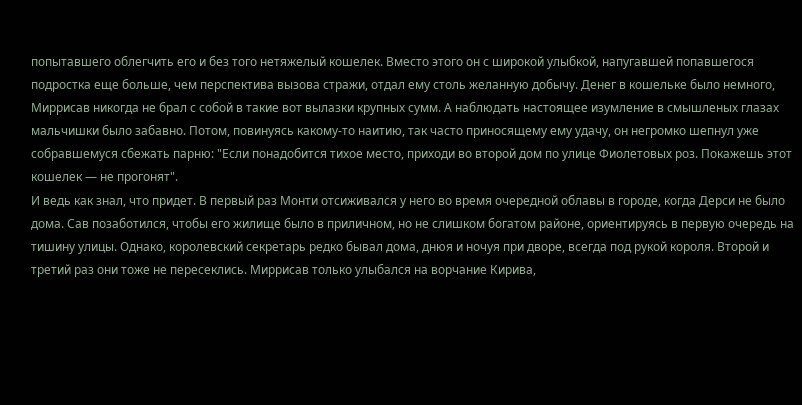попытавшего облегчить его и без того нетяжелый кошелек. Вместо этого он с широкой улыбкой, напугавшей попавшегося подростка еще больше, чем перспектива вызова стражи, отдал ему столь желанную добычу. Денег в кошельке было немного, Миррисав никогда не брал с собой в такие вот вылазки крупных сумм. А наблюдать настоящее изумление в смышленых глазах мальчишки было забавно. Потом, повинуясь какому-то наитию, так часто приносящему ему удачу, он негромко шепнул уже собравшемуся сбежать парню: "Если понадобится тихое место, приходи во второй дом по улице Фиолетовых роз. Покажешь этот кошелек — не прогонят".
И ведь как знал, что придет. В первый раз Монти отсиживался у него во время очередной облавы в городе, когда Дерси не было дома. Сав позаботился, чтобы его жилище было в приличном, но не слишком богатом районе, ориентируясь в первую очередь на тишину улицы. Однако, королевский секретарь редко бывал дома, днюя и ночуя при дворе, всегда под рукой короля. Второй и третий раз они тоже не пересеклись. Миррисав только улыбался на ворчание Кирива,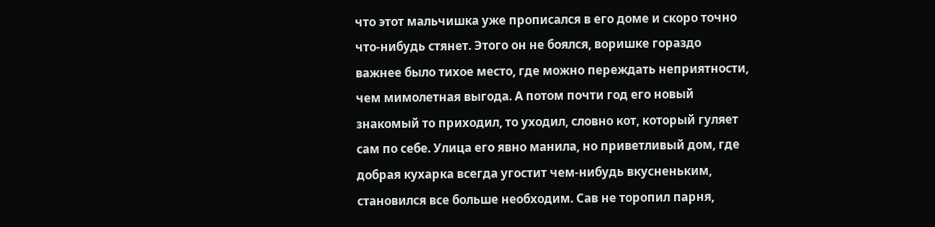что этот мальчишка уже прописался в его доме и скоро точно что-нибудь стянет. Этого он не боялся, воришке гораздо важнее было тихое место, где можно переждать неприятности, чем мимолетная выгода. А потом почти год его новый знакомый то приходил, то уходил, словно кот, который гуляет сам по себе. Улица его явно манила, но приветливый дом, где добрая кухарка всегда угостит чем-нибудь вкусненьким, становился все больше необходим. Сав не торопил парня,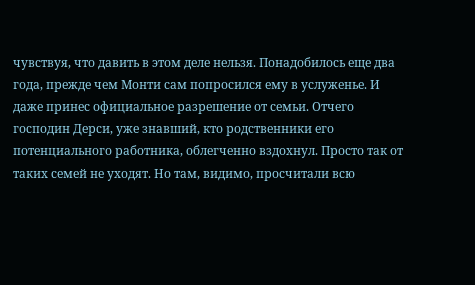чувствуя, что давить в этом деле нельзя. Понадобилось еще два года, прежде чем Монти сам попросился ему в услуженье. И даже принес официальное разрешение от семьи. Отчего господин Дерси, уже знавший, кто родственники его потенциального работника, облегченно вздохнул. Просто так от таких семей не уходят. Но там, видимо, просчитали всю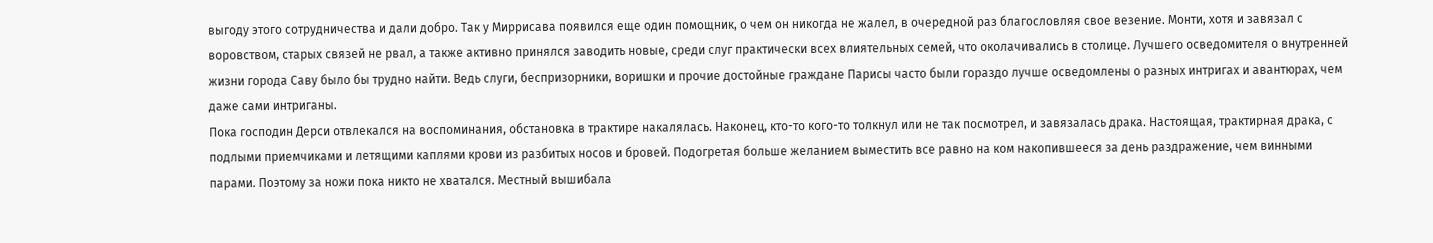выгоду этого сотрудничества и дали добро. Так у Миррисава появился еще один помощник, о чем он никогда не жалел, в очередной раз благословляя свое везение. Монти, хотя и завязал с воровством, старых связей не рвал, а также активно принялся заводить новые, среди слуг практически всех влиятельных семей, что околачивались в столице. Лучшего осведомителя о внутренней жизни города Саву было бы трудно найти. Ведь слуги, беспризорники, воришки и прочие достойные граждане Парисы часто были гораздо лучше осведомлены о разных интригах и авантюрах, чем даже сами интриганы.
Пока господин Дерси отвлекался на воспоминания, обстановка в трактире накалялась. Наконец, кто-то кого-то толкнул или не так посмотрел, и завязалась драка. Настоящая, трактирная драка, с подлыми приемчиками и летящими каплями крови из разбитых носов и бровей. Подогретая больше желанием выместить все равно на ком накопившееся за день раздражение, чем винными парами. Поэтому за ножи пока никто не хватался. Местный вышибала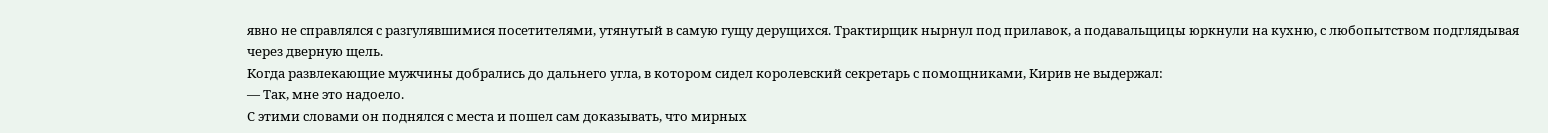явно не справлялся с разгулявшимися посетителями, утянутый в самую гущу дерущихся. Трактирщик нырнул под прилавок, а подавальщицы юркнули на кухню, с любопытством подглядывая через дверную щель.
Когда развлекающие мужчины добрались до дальнего угла, в котором сидел королевский секретарь с помощниками, Кирив не выдержал:
— Так, мне это надоело.
С этими словами он поднялся с места и пошел сам доказывать, что мирных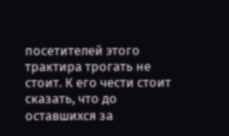посетителей этого трактира трогать не стоит. К его чести стоит сказать, что до оставшихся за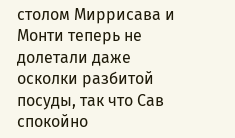столом Миррисава и Монти теперь не долетали даже осколки разбитой посуды, так что Сав спокойно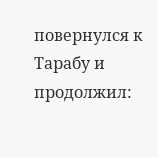повернулся к Тарабу и продолжил: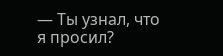— Ты узнал, что я просил?